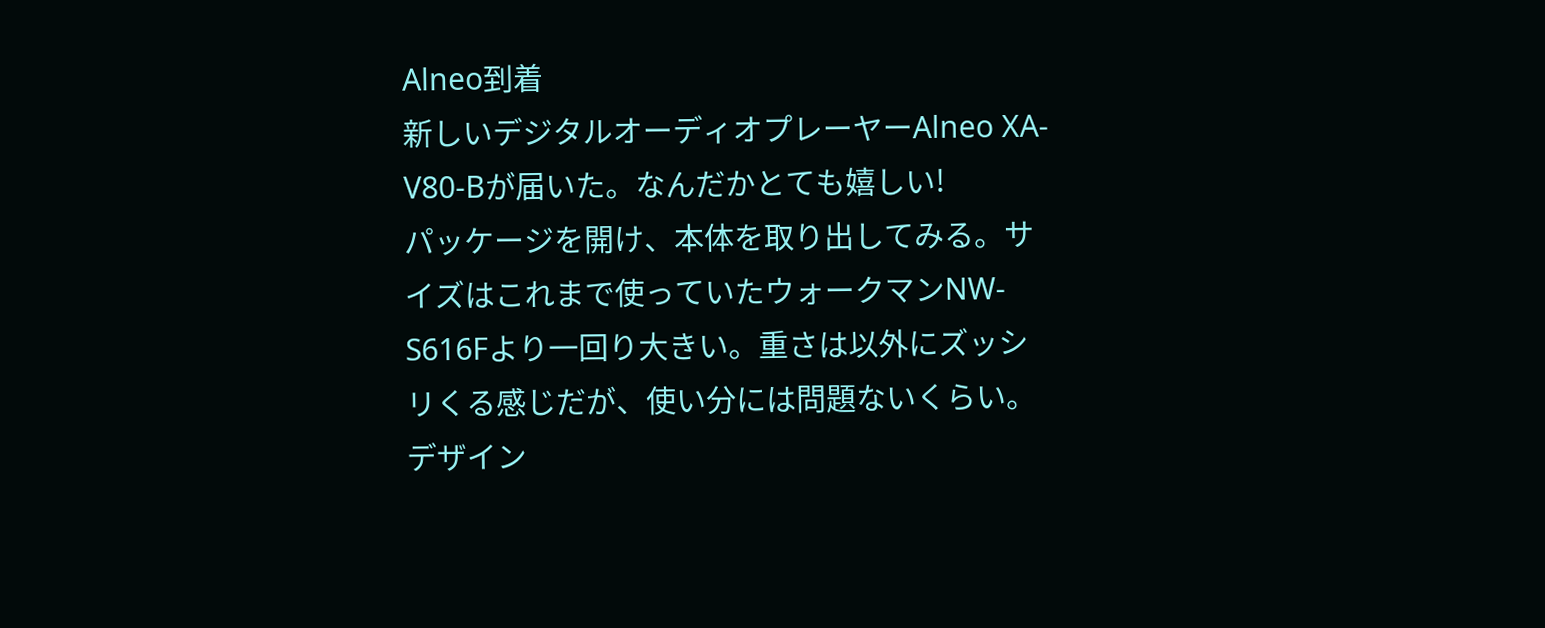Alneo到着
新しいデジタルオーディオプレーヤーAlneo XA-V80-Bが届いた。なんだかとても嬉しい!
パッケージを開け、本体を取り出してみる。サイズはこれまで使っていたウォークマンNW-S616Fより一回り大きい。重さは以外にズッシリくる感じだが、使い分には問題ないくらい。デザイン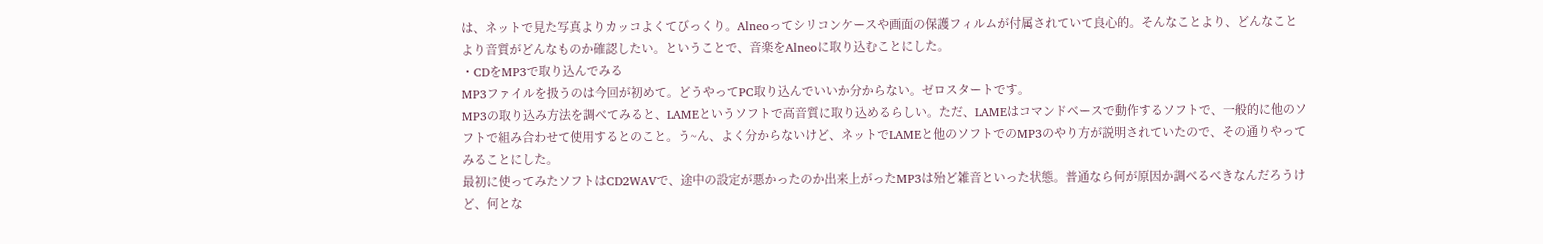は、ネットで見た写真よりカッコよくてびっくり。Alneoってシリコンケースや画面の保護フィルムが付属されていて良心的。そんなことより、どんなことより音質がどんなものか確認したい。ということで、音楽をAlneoに取り込むことにした。
・CDをMP3で取り込んでみる
MP3ファイルを扱うのは今回が初めて。どうやってPC取り込んでいいか分からない。ゼロスタートです。
MP3の取り込み方法を調べてみると、LAMEというソフトで高音質に取り込めるらしい。ただ、LAMEはコマンドベースで動作するソフトで、一般的に他のソフトで組み合わせて使用するとのこと。う~ん、よく分からないけど、ネットでLAMEと他のソフトでのMP3のやり方が説明されていたので、その通りやってみることにした。
最初に使ってみたソフトはCD2WAVで、途中の設定が悪かったのか出来上がったMP3は殆ど雑音といった状態。普通なら何が原因か調べるべきなんだろうけど、何とな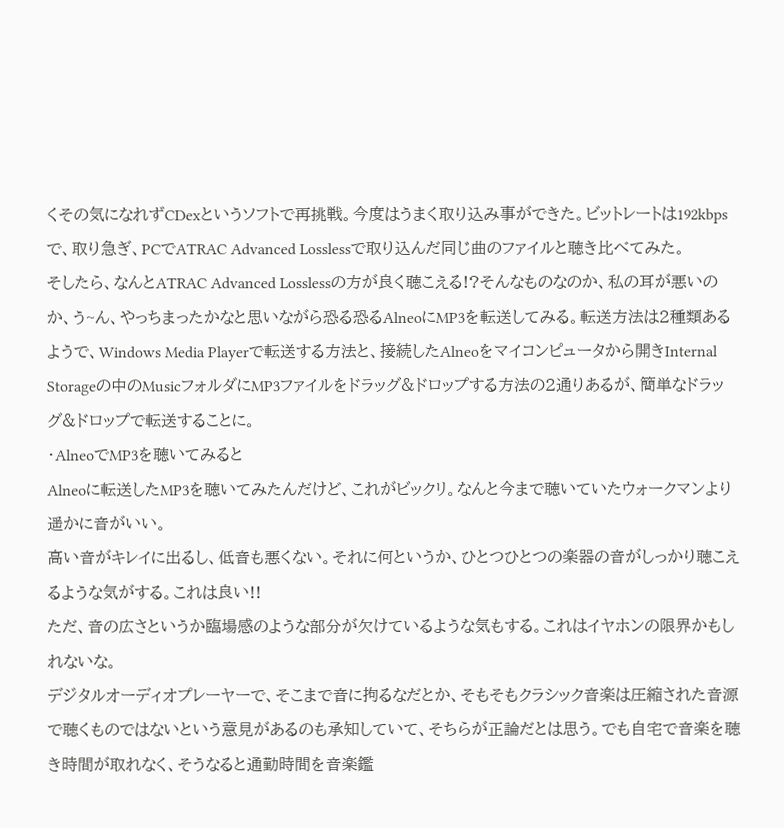くその気になれずCDexというソフトで再挑戦。今度はうまく取り込み事ができた。ビットレートは192kbpsで、取り急ぎ、PCでATRAC Advanced Losslessで取り込んだ同じ曲のファイルと聴き比べてみた。
そしたら、なんとATRAC Advanced Losslessの方が良く聴こえる!?そんなものなのか、私の耳が悪いのか、う~ん、やっちまったかなと思いながら恐る恐るAlneoにMP3を転送してみる。転送方法は2種類あるようで、Windows Media Playerで転送する方法と、接続したAlneoをマイコンピュータから開きInternal Storageの中のMusicフォルダにMP3ファイルをドラッグ&ドロップする方法の2通りあるが、簡単なドラッグ&ドロップで転送することに。
・AlneoでMP3を聴いてみると
Alneoに転送したMP3を聴いてみたんだけど、これがビックリ。なんと今まで聴いていたウォークマンより遥かに音がいい。
高い音がキレイに出るし、低音も悪くない。それに何というか、ひとつひとつの楽器の音がしっかり聴こえるような気がする。これは良い!!
ただ、音の広さというか臨場感のような部分が欠けているような気もする。これはイヤホンの限界かもしれないな。
デジタルオーディオプレーヤーで、そこまで音に拘るなだとか、そもそもクラシック音楽は圧縮された音源で聴くものではないという意見があるのも承知していて、そちらが正論だとは思う。でも自宅で音楽を聴き時間が取れなく、そうなると通勤時間を音楽鑑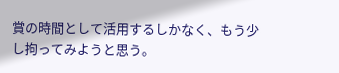賞の時間として活用するしかなく、もう少し拘ってみようと思う。